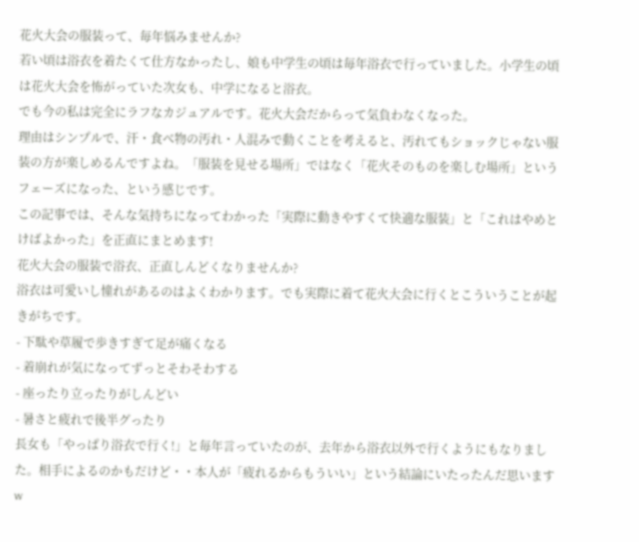花火大会の服装って、毎年悩みませんか?
若い頃は浴衣を着たくて仕方なかったし、娘も中学生の頃は毎年浴衣で行っていました。小学生の頃は花火大会を怖がっていた次女も、中学になると浴衣。
でも今の私は完全にラフなカジュアルです。花火大会だからって気負わなくなった。
理由はシンプルで、汗・食べ物の汚れ・人混みで動くことを考えると、汚れてもショックじゃない服装の方が楽しめるんですよね。「服装を見せる場所」ではなく「花火そのものを楽しむ場所」というフェーズになった、という感じです。
この記事では、そんな気持ちになってわかった「実際に動きやすくて快適な服装」と「これはやめとけばよかった」を正直にまとめます!
花火大会の服装で浴衣、正直しんどくなりませんか?
浴衣は可愛いし憧れがあるのはよくわかります。でも実際に着て花火大会に行くとこういうことが起きがちです。
- 下駄や草履で歩きすぎて足が痛くなる
- 着崩れが気になってずっとそわそわする
- 座ったり立ったりがしんどい
- 暑さと疲れで後半グったり
長女も「やっぱり浴衣で行く!」と毎年言っていたのが、去年から浴衣以外で行くようにもなりました。相手によるのかもだけど・・本人が「疲れるからもういい」という結論にいたったんだ思いますw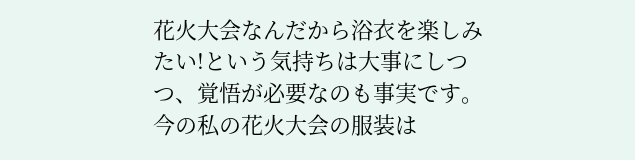花火大会なんだから浴衣を楽しみたい!という気持ちは大事にしつつ、覚悟が必要なのも事実です。
今の私の花火大会の服装は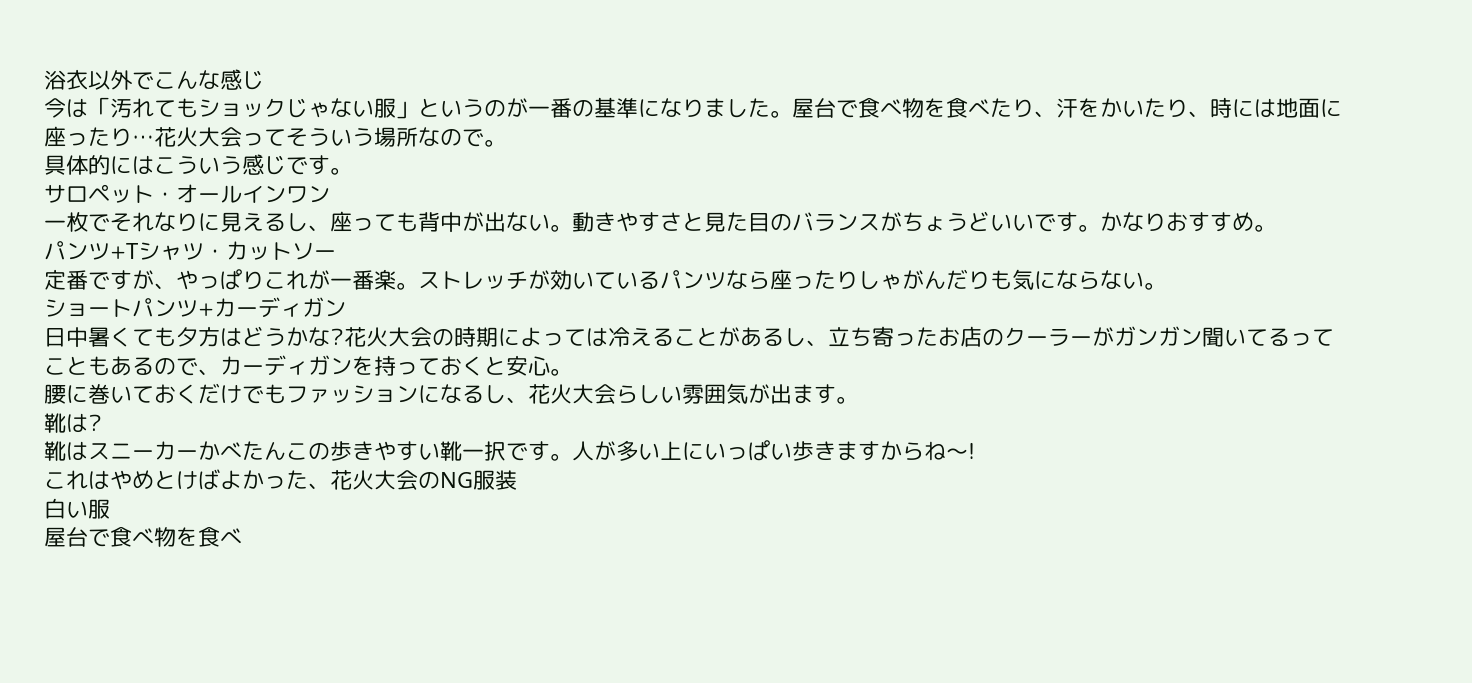浴衣以外でこんな感じ
今は「汚れてもショックじゃない服」というのが一番の基準になりました。屋台で食べ物を食べたり、汗をかいたり、時には地面に座ったり…花火大会ってそういう場所なので。
具体的にはこういう感じです。
サロペット・オールインワン
一枚でそれなりに見えるし、座っても背中が出ない。動きやすさと見た目のバランスがちょうどいいです。かなりおすすめ。
パンツ+Tシャツ・カットソー
定番ですが、やっぱりこれが一番楽。ストレッチが効いているパンツなら座ったりしゃがんだりも気にならない。
ショートパンツ+カーディガン
日中暑くても夕方はどうかな?花火大会の時期によっては冷えることがあるし、立ち寄ったお店のクーラーがガンガン聞いてるってこともあるので、カーディガンを持っておくと安心。
腰に巻いておくだけでもファッションになるし、花火大会らしい雰囲気が出ます。
靴は?
靴はスニーカーかべたんこの歩きやすい靴一択です。人が多い上にいっぱい歩きますからね〜!
これはやめとけばよかった、花火大会のNG服装
白い服
屋台で食べ物を食べ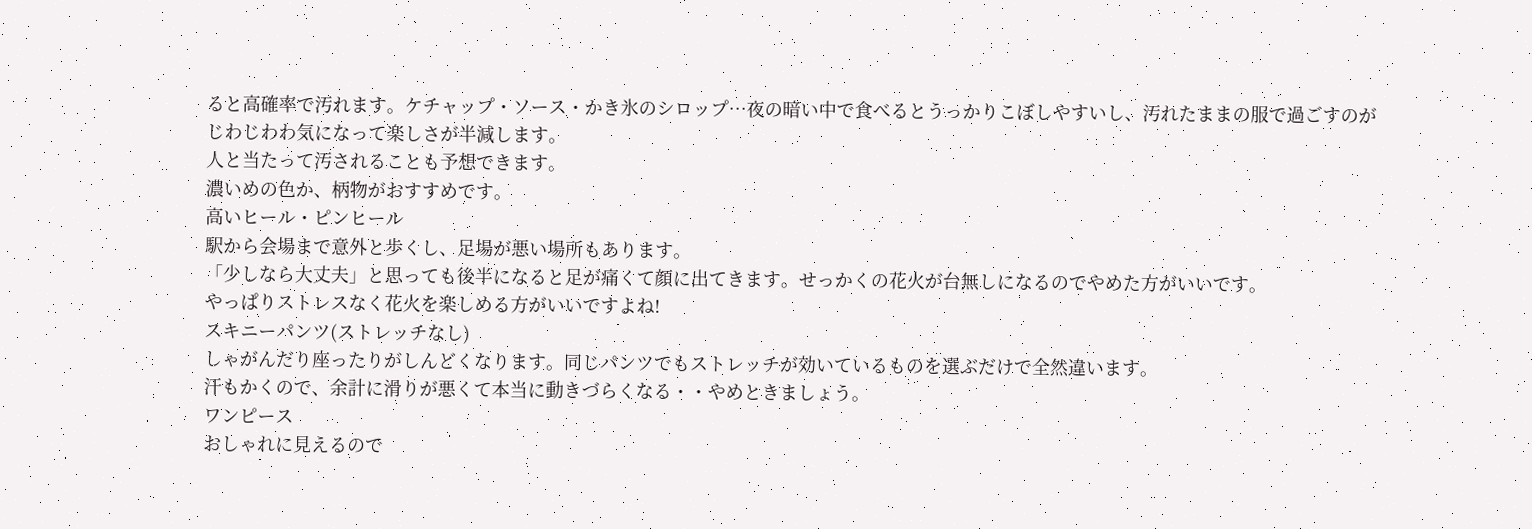ると高確率で汚れます。ケチャップ・ソース・かき氷のシロップ…夜の暗い中で食べるとうっかりこぼしやすいし、汚れたままの服で過ごすのがじわじわわ気になって楽しさが半減します。
人と当たって汚されることも予想できます。
濃いめの色か、柄物がおすすめです。
高いヒール・ピンヒール
駅から会場まで意外と歩くし、足場が悪い場所もあります。
「少しなら大丈夫」と思っても後半になると足が痛くて顔に出てきます。せっかくの花火が台無しになるのでやめた方がいいです。
やっぱりストレスなく花火を楽しめる方がいいですよね!
スキニーパンツ(ストレッチなし)
しゃがんだり座ったりがしんどくなります。同じパンツでもストレッチが効いているものを選ぶだけで全然違います。
汗もかくので、余計に滑りが悪くて本当に動きづらくなる・・やめときましょう。
ワンピース
おしゃれに見えるので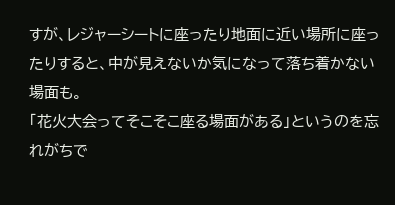すが、レジャーシートに座ったり地面に近い場所に座ったりすると、中が見えないか気になって落ち着かない場面も。
「花火大会ってそこそこ座る場面がある」というのを忘れがちで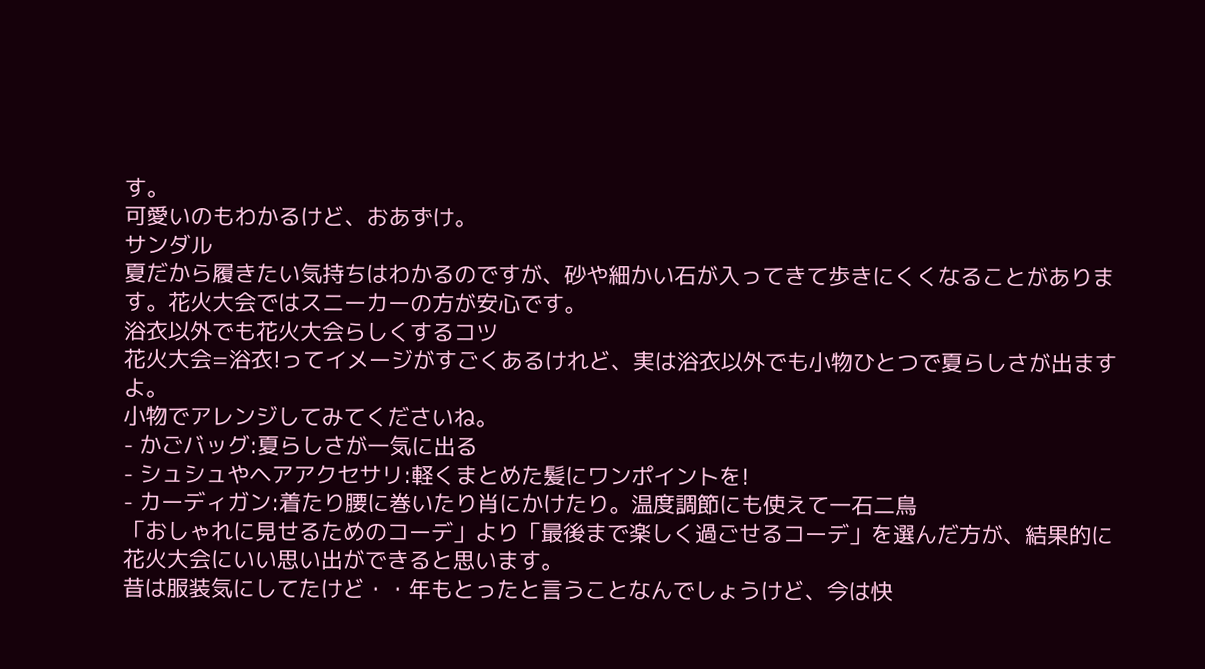す。
可愛いのもわかるけど、おあずけ。
サンダル
夏だから履きたい気持ちはわかるのですが、砂や細かい石が入ってきて歩きにくくなることがあります。花火大会ではスニーカーの方が安心です。
浴衣以外でも花火大会らしくするコツ
花火大会=浴衣!ってイメージがすごくあるけれど、実は浴衣以外でも小物ひとつで夏らしさが出ますよ。
小物でアレンジしてみてくださいね。
- かごバッグ:夏らしさが一気に出る
- シュシュやヘアアクセサリ:軽くまとめた髪にワンポイントを!
- カーディガン:着たり腰に巻いたり肖にかけたり。温度調節にも使えて一石二鳥
「おしゃれに見せるためのコーデ」より「最後まで楽しく過ごせるコーデ」を選んだ方が、結果的に花火大会にいい思い出ができると思います。
昔は服装気にしてたけど・・年もとったと言うことなんでしょうけど、今は快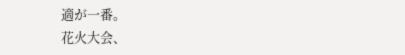適が一番。
花火大会、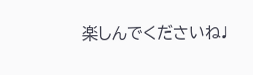楽しんでくださいね♩